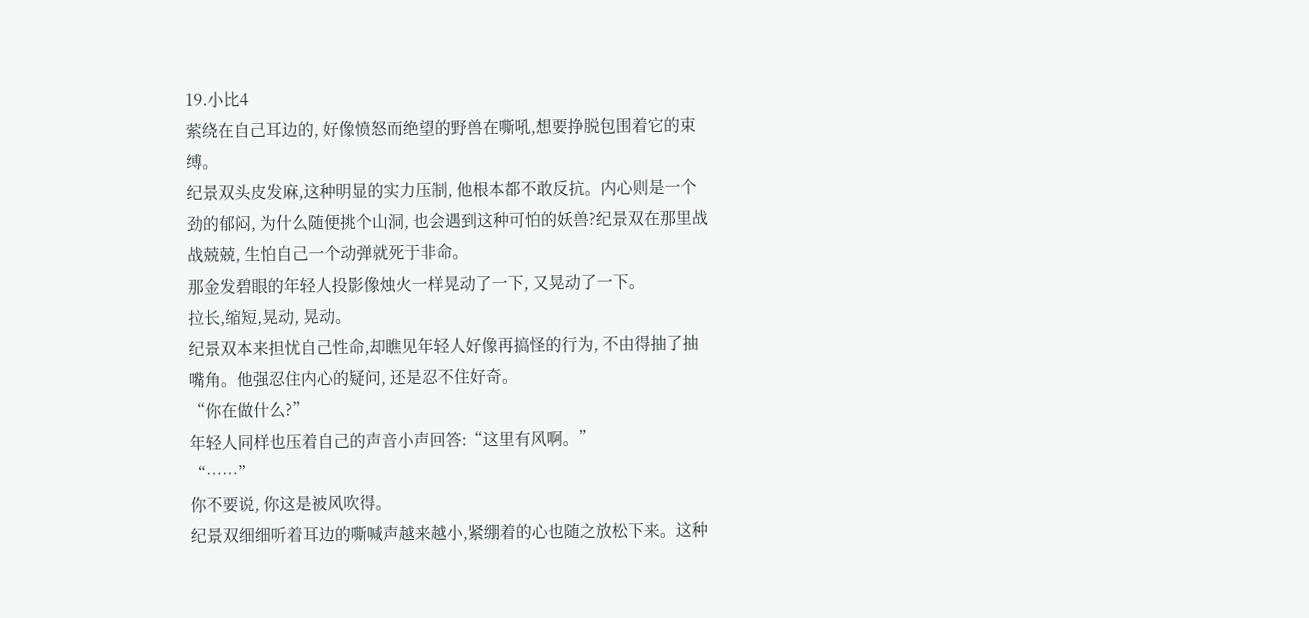19.小比4
萦绕在自己耳边的, 好像愤怒而绝望的野兽在嘶吼,想要挣脱包围着它的束缚。
纪景双头皮发麻,这种明显的实力压制, 他根本都不敢反抗。内心则是一个劲的郁闷, 为什么随便挑个山洞, 也会遇到这种可怕的妖兽?纪景双在那里战战兢兢, 生怕自己一个动弹就死于非命。
那金发碧眼的年轻人投影像烛火一样晃动了一下, 又晃动了一下。
拉长,缩短,晃动, 晃动。
纪景双本来担忧自己性命,却瞧见年轻人好像再搞怪的行为, 不由得抽了抽嘴角。他强忍住内心的疑问, 还是忍不住好奇。
“你在做什么?”
年轻人同样也压着自己的声音小声回答:“这里有风啊。”
“……”
你不要说, 你这是被风吹得。
纪景双细细听着耳边的嘶喊声越来越小,紧绷着的心也随之放松下来。这种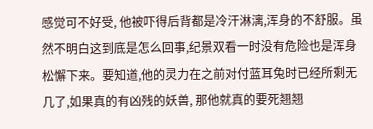感觉可不好受, 他被吓得后背都是冷汗淋漓,浑身的不舒服。虽然不明白这到底是怎么回事,纪景双看一时没有危险也是浑身松懈下来。要知道,他的灵力在之前对付蓝耳兔时已经所剩无几了,如果真的有凶残的妖兽, 那他就真的要死翘翘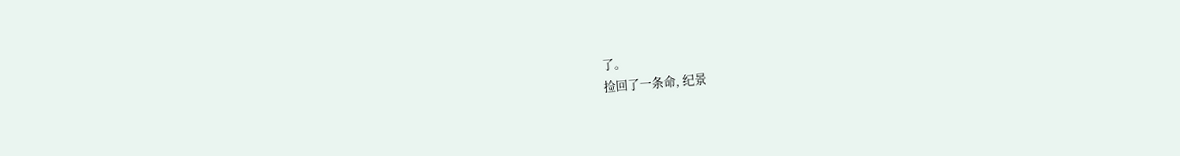了。
捡回了一条命, 纪景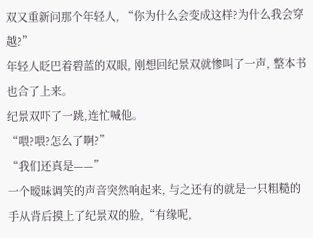双又重新问那个年轻人, “你为什么会变成这样?为什么我会穿越?”
年轻人眨巴着碧蓝的双眼, 刚想回纪景双就惨叫了一声, 整本书也合了上来。
纪景双吓了一跳,连忙喊他。
“喂?喂?怎么了啊?”
“我们还真是——”
一个暧昧调笑的声音突然响起来, 与之还有的就是一只粗糙的手从背后摸上了纪景双的脸,“有缘呢,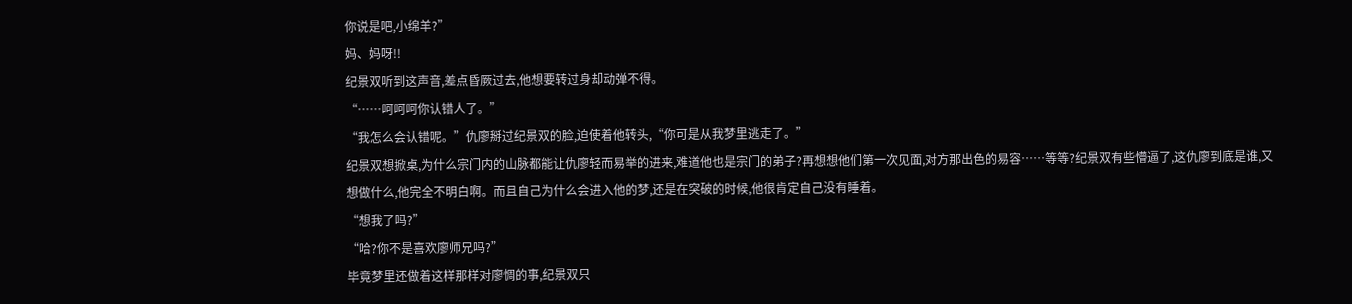你说是吧,小绵羊?”
妈、妈呀!!
纪景双听到这声音,差点昏厥过去,他想要转过身却动弹不得。
“……呵呵呵你认错人了。”
“我怎么会认错呢。”仇廖掰过纪景双的脸,迫使着他转头,“你可是从我梦里逃走了。”
纪景双想掀桌,为什么宗门内的山脉都能让仇廖轻而易举的进来,难道他也是宗门的弟子?再想想他们第一次见面,对方那出色的易容……等等?纪景双有些懵逼了,这仇廖到底是谁,又想做什么,他完全不明白啊。而且自己为什么会进入他的梦,还是在突破的时候,他很肯定自己没有睡着。
“想我了吗?”
“哈?你不是喜欢廖师兄吗?”
毕竟梦里还做着这样那样对廖惆的事,纪景双只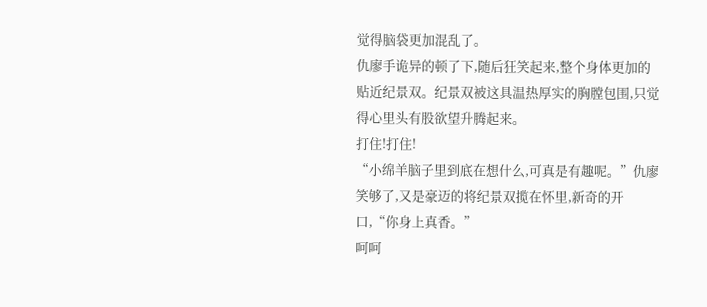觉得脑袋更加混乱了。
仇廖手诡异的顿了下,随后狂笑起来,整个身体更加的贴近纪景双。纪景双被这具温热厚实的胸膛包围,只觉得心里头有股欲望升腾起来。
打住!打住!
“小绵羊脑子里到底在想什么,可真是有趣呢。”仇廖笑够了,又是豪迈的将纪景双揽在怀里,新奇的开口,“你身上真香。”
呵呵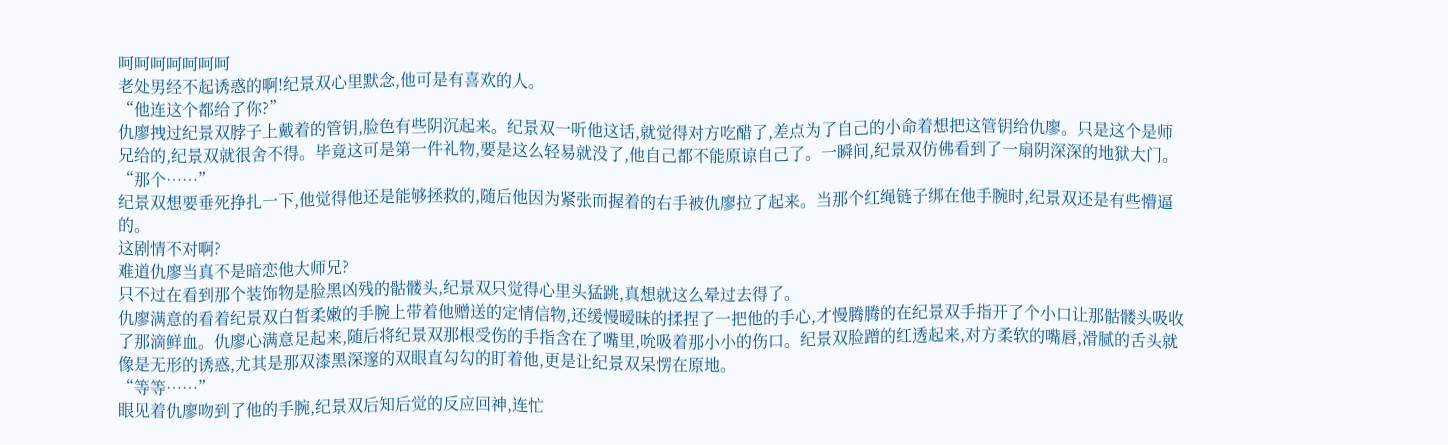呵呵呵呵呵呵呵
老处男经不起诱惑的啊!纪景双心里默念,他可是有喜欢的人。
“他连这个都给了你?”
仇廖拽过纪景双脖子上戴着的管钥,脸色有些阴沉起来。纪景双一听他这话,就觉得对方吃醋了,差点为了自己的小命着想把这管钥给仇廖。只是这个是师兄给的,纪景双就很舍不得。毕竟这可是第一件礼物,要是这么轻易就没了,他自己都不能原谅自己了。一瞬间,纪景双仿佛看到了一扇阴深深的地狱大门。
“那个……”
纪景双想要垂死挣扎一下,他觉得他还是能够拯救的,随后他因为紧张而握着的右手被仇廖拉了起来。当那个红绳链子绑在他手腕时,纪景双还是有些懵逼的。
这剧情不对啊?
难道仇廖当真不是暗恋他大师兄?
只不过在看到那个装饰物是脸黑凶残的骷髅头,纪景双只觉得心里头猛跳,真想就这么晕过去得了。
仇廖满意的看着纪景双白皙柔嫩的手腕上带着他赠送的定情信物,还缓慢暧昧的揉捏了一把他的手心,才慢腾腾的在纪景双手指开了个小口让那骷髅头吸收了那滴鲜血。仇廖心满意足起来,随后将纪景双那根受伤的手指含在了嘴里,吮吸着那小小的伤口。纪景双脸蹭的红透起来,对方柔软的嘴唇,滑腻的舌头就像是无形的诱惑,尤其是那双漆黑深邃的双眼直勾勾的盯着他,更是让纪景双呆愣在原地。
“等等……”
眼见着仇廖吻到了他的手腕,纪景双后知后觉的反应回神,连忙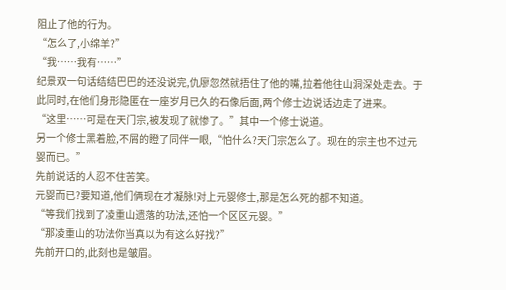阻止了他的行为。
“怎么了,小绵羊?”
“我……我有……”
纪景双一句话结结巴巴的还没说完,仇廖忽然就捂住了他的嘴,拉着他往山洞深处走去。于此同时,在他们身形隐匿在一座岁月已久的石像后面,两个修士边说话边走了进来。
“这里……可是在天门宗,被发现了就惨了。”其中一个修士说道。
另一个修士黑着脸,不屑的瞪了同伴一眼,“怕什么?天门宗怎么了。现在的宗主也不过元婴而已。”
先前说话的人忍不住苦笑。
元婴而已?要知道,他们俩现在才凝脉!对上元婴修士,那是怎么死的都不知道。
“等我们找到了凌重山遗落的功法,还怕一个区区元婴。”
“那凌重山的功法你当真以为有这么好找?”
先前开口的,此刻也是皱眉。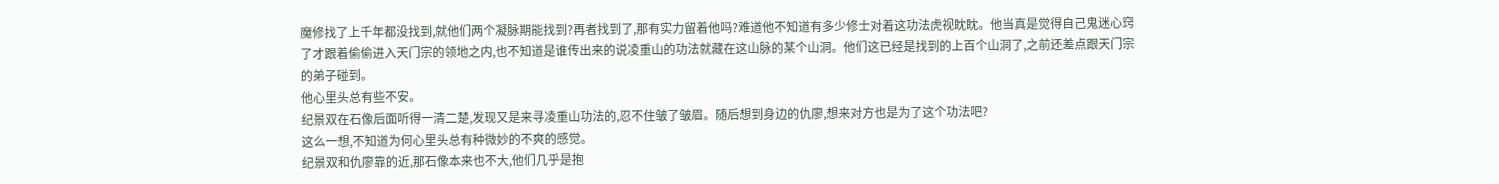魔修找了上千年都没找到,就他们两个凝脉期能找到?再者找到了,那有实力留着他吗?难道他不知道有多少修士对着这功法虎视眈眈。他当真是觉得自己鬼迷心窍了才跟着偷偷进入天门宗的领地之内,也不知道是谁传出来的说凌重山的功法就藏在这山脉的某个山洞。他们这已经是找到的上百个山洞了,之前还差点跟天门宗的弟子碰到。
他心里头总有些不安。
纪景双在石像后面听得一清二楚,发现又是来寻凌重山功法的,忍不住皱了皱眉。随后想到身边的仇廖,想来对方也是为了这个功法吧?
这么一想,不知道为何心里头总有种微妙的不爽的感觉。
纪景双和仇廖靠的近,那石像本来也不大,他们几乎是抱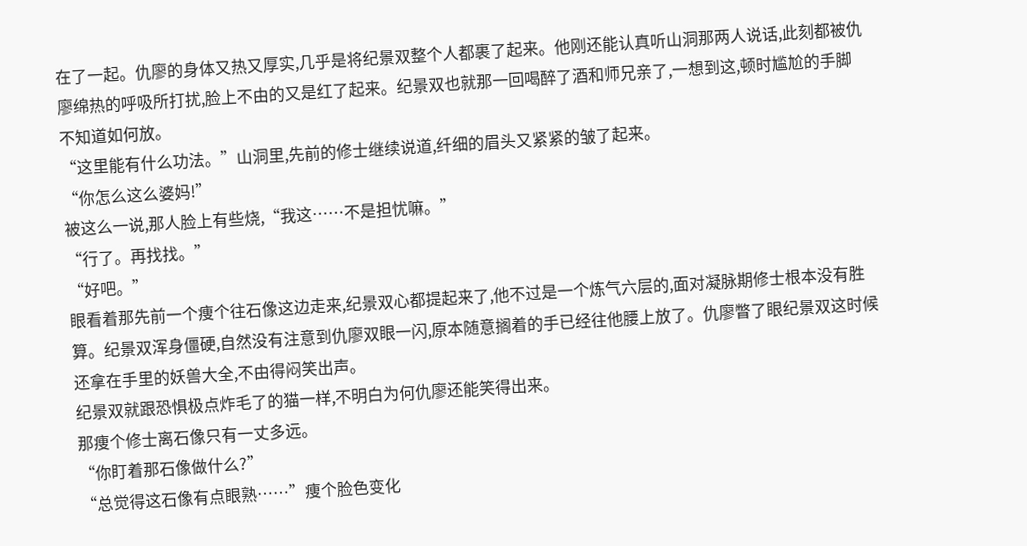在了一起。仇廖的身体又热又厚实,几乎是将纪景双整个人都裹了起来。他刚还能认真听山洞那两人说话,此刻都被仇廖绵热的呼吸所打扰,脸上不由的又是红了起来。纪景双也就那一回喝醉了酒和师兄亲了,一想到这,顿时尴尬的手脚不知道如何放。
“这里能有什么功法。”山洞里,先前的修士继续说道,纤细的眉头又紧紧的皱了起来。
“你怎么这么婆妈!”
被这么一说,那人脸上有些烧,“我这……不是担忧嘛。”
“行了。再找找。”
“好吧。”
眼看着那先前一个痩个往石像这边走来,纪景双心都提起来了,他不过是一个炼气六层的,面对凝脉期修士根本没有胜算。纪景双浑身僵硬,自然没有注意到仇廖双眼一闪,原本随意搁着的手已经往他腰上放了。仇廖瞥了眼纪景双这时候还拿在手里的妖兽大全,不由得闷笑出声。
纪景双就跟恐惧极点炸毛了的猫一样,不明白为何仇廖还能笑得出来。
那痩个修士离石像只有一丈多远。
“你盯着那石像做什么?”
“总觉得这石像有点眼熟……”痩个脸色变化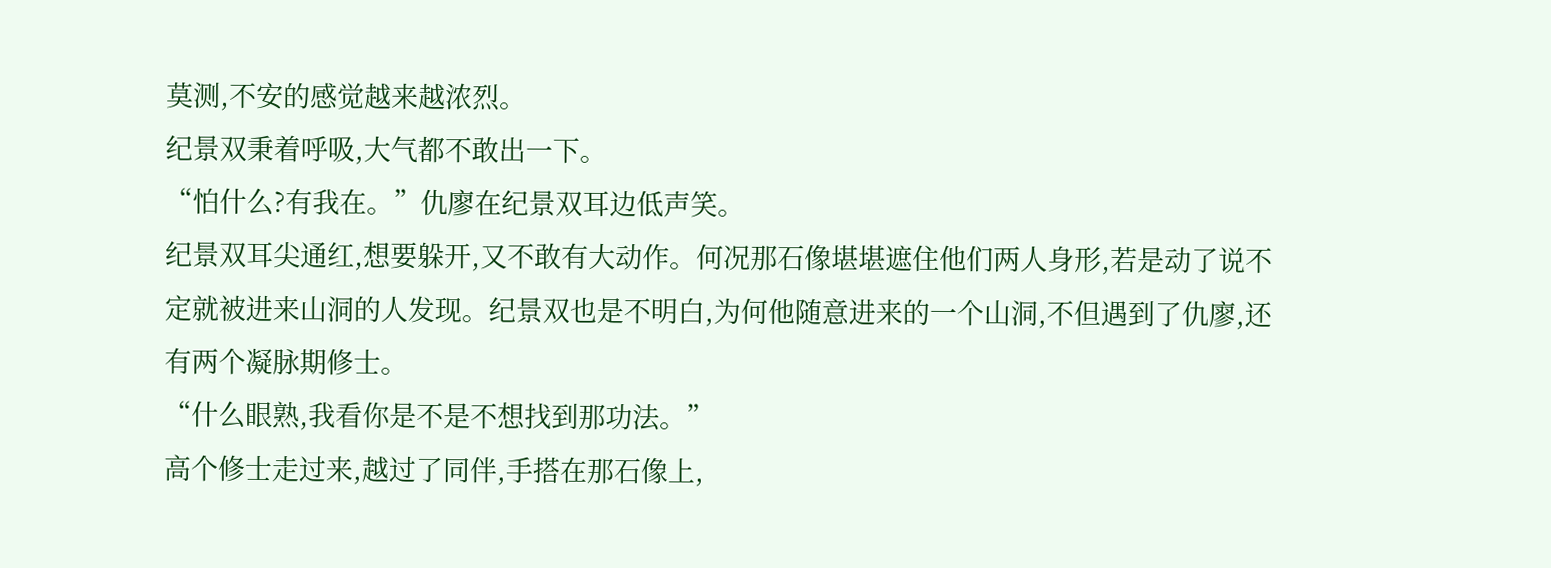莫测,不安的感觉越来越浓烈。
纪景双秉着呼吸,大气都不敢出一下。
“怕什么?有我在。”仇廖在纪景双耳边低声笑。
纪景双耳尖通红,想要躲开,又不敢有大动作。何况那石像堪堪遮住他们两人身形,若是动了说不定就被进来山洞的人发现。纪景双也是不明白,为何他随意进来的一个山洞,不但遇到了仇廖,还有两个凝脉期修士。
“什么眼熟,我看你是不是不想找到那功法。”
高个修士走过来,越过了同伴,手搭在那石像上,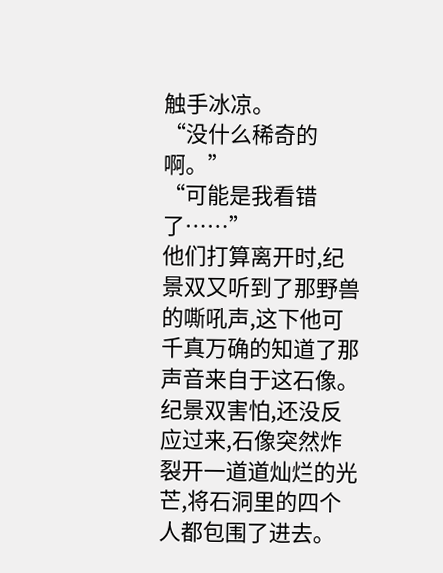触手冰凉。
“没什么稀奇的啊。”
“可能是我看错了……”
他们打算离开时,纪景双又听到了那野兽的嘶吼声,这下他可千真万确的知道了那声音来自于这石像。纪景双害怕,还没反应过来,石像突然炸裂开一道道灿烂的光芒,将石洞里的四个人都包围了进去。